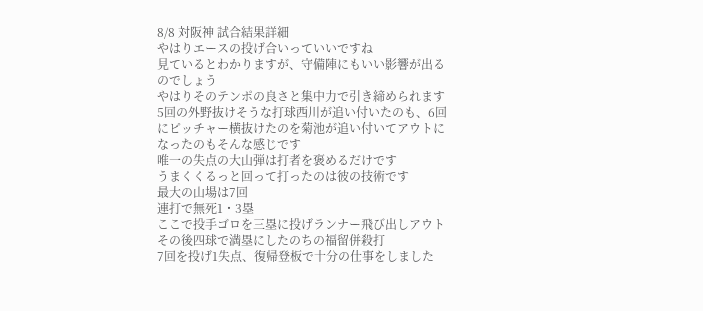8/8 対阪神 試合結果詳細
やはりエースの投げ合いっていいですね
見ているとわかりますが、守備陣にもいい影響が出るのでしょう
やはりそのテンポの良さと集中力で引き締められます
5回の外野抜けそうな打球西川が追い付いたのも、6回にピッチャー横抜けたのを菊池が追い付いてアウトになったのもそんな感じです
唯一の失点の大山弾は打者を褒めるだけです
うまくくるっと回って打ったのは彼の技術です
最大の山場は7回
連打で無死1・3塁
ここで投手ゴロを三塁に投げランナー飛び出しアウト
その後四球で満塁にしたのちの福留併殺打
7回を投げ1失点、復帰登板で十分の仕事をしました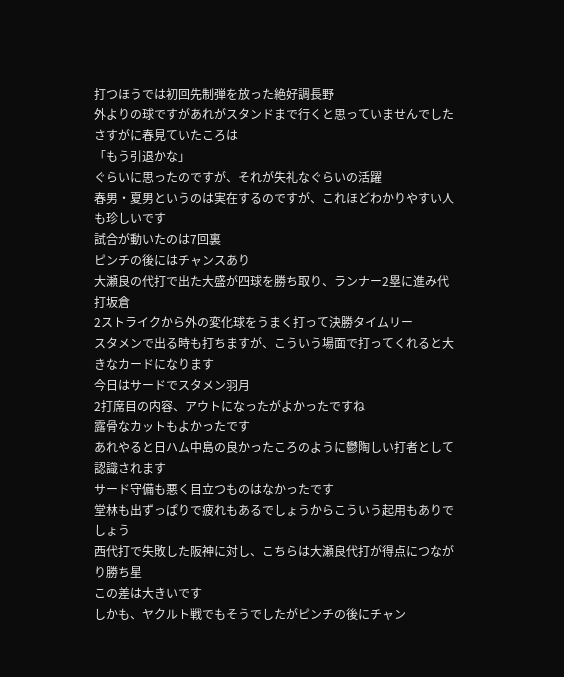打つほうでは初回先制弾を放った絶好調長野
外よりの球ですがあれがスタンドまで行くと思っていませんでした
さすがに春見ていたころは
「もう引退かな」
ぐらいに思ったのですが、それが失礼なぐらいの活躍
春男・夏男というのは実在するのですが、これほどわかりやすい人も珍しいです
試合が動いたのは7回裏
ピンチの後にはチャンスあり
大瀬良の代打で出た大盛が四球を勝ち取り、ランナー2塁に進み代打坂倉
2ストライクから外の変化球をうまく打って決勝タイムリー
スタメンで出る時も打ちますが、こういう場面で打ってくれると大きなカードになります
今日はサードでスタメン羽月
2打席目の内容、アウトになったがよかったですね
露骨なカットもよかったです
あれやると日ハム中島の良かったころのように鬱陶しい打者として認識されます
サード守備も悪く目立つものはなかったです
堂林も出ずっぱりで疲れもあるでしょうからこういう起用もありでしょう
西代打で失敗した阪神に対し、こちらは大瀬良代打が得点につながり勝ち星
この差は大きいです
しかも、ヤクルト戦でもそうでしたがピンチの後にチャン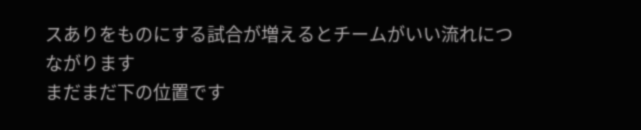スありをものにする試合が増えるとチームがいい流れにつながります
まだまだ下の位置です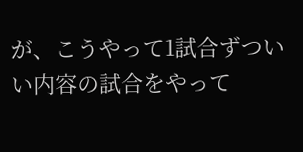が、こうやって1試合ずついい内容の試合をやって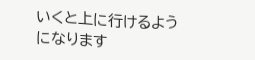いくと上に行けるようになります